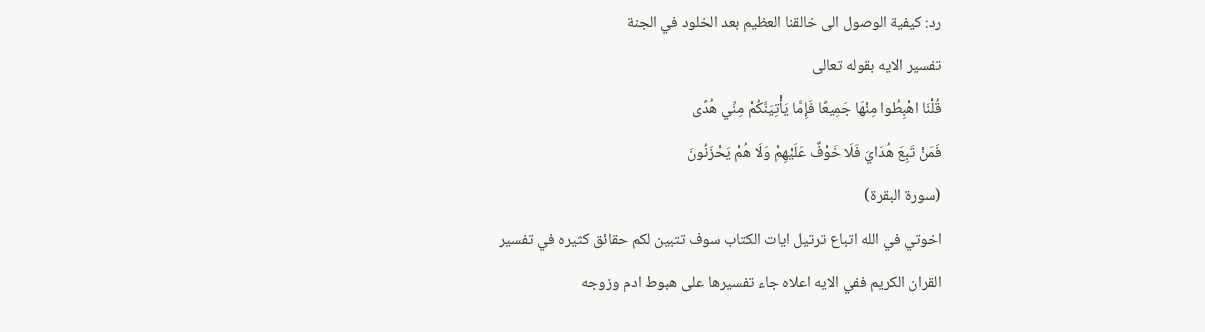رد: كيفية الوصول الى خالقنا العظيم بعد الخلود في الجنة
تفسير الايه بقوله تعالى
قُلْنَا اهْبِطُوا مِنْهَا جَمِيعًا فَإِمَّا يَأْتِيَنَّكُمْ مِنِّي هُدًى
فَمَنْ تَبِعَ هُدَايَ فَلَا خَوْفٌ عَلَيْهِمْ وَلَا هُمْ يَحْزَنُونَ
(سورة البقرة)
اخوتي في الله اتباع ترتيل ايات الكتاب سوف تتبين لكم حقائق كثيره في تفسير
القران الكريم ففي الايه اعلاه جاء تفسيرها على هبوط ادم وزوجه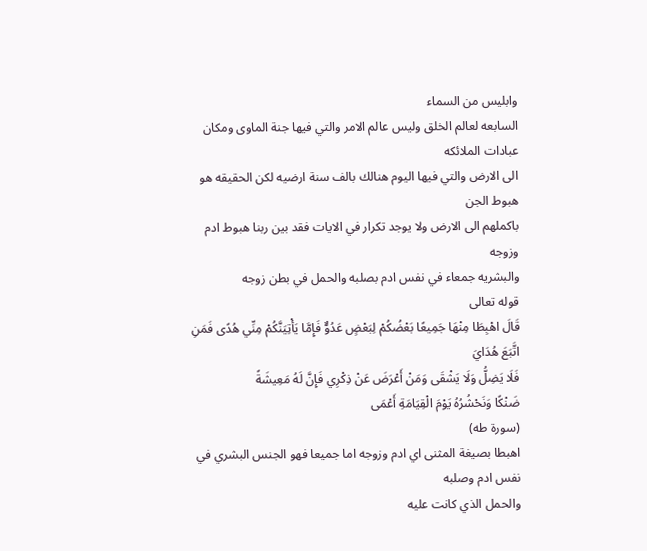وابليس من السماء
السابعه لعالم الخلق وليس عالم الامر والتي فيها جنة الماوى ومكان عبادات الملائكه
الى الارض والتي فيها اليوم هنالك بالف سنة ارضيه لكن الحقيقه هو هبوط الجن
باكملهم الى الارض ولا يوجد تكرار في الايات فقد بين ربنا هبوط ادم وزوجه
والبشريه جمعاء في نفس ادم بصلبه والحمل في بطن زوجه
قوله تعالى
قَالَ اهْبِطَا مِنْهَا جَمِيعًا بَعْضُكُمْ لِبَعْضٍ عَدُوٌّ فَإِمَّا يَأْتِيَنَّكُمْ مِنِّي هُدًى فَمَنِ اتَّبَعَ هُدَايَ
فَلَا يَضِلُّ وَلَا يَشْقَى وَمَنْ أَعْرَضَ عَنْ ذِكْرِي فَإِنَّ لَهُ مَعِيشَةً
ضَنْكًا وَنَحْشُرُهُ يَوْمَ الْقِيَامَةِ أَعْمَى
(سورة طه)
اهبطا بصيغة المثنى اي ادم وزوجه اما جميعا فهو الجنس البشري في نفس ادم وصلبه
والحمل الذي كانت عليه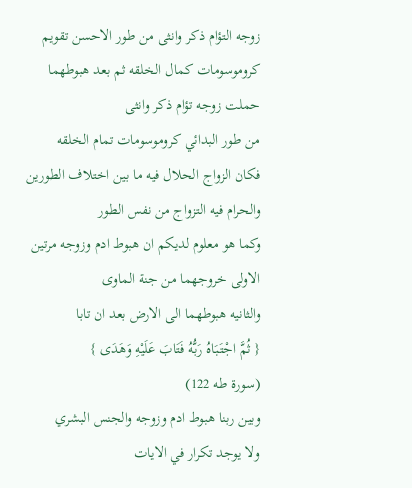زوجه التؤام ذكر وانثى من طور الاحسن تقويم
كروموسومات كمال الخلقه ثم بعد هبوطهما حملت زوجه تؤام ذكر وانثى
من طور البدائي كروموسومات تمام الخلقه
فكان الزواج الحلال فيه ما بين اختلاف الطورين والحرام فيه التزواج من نفس الطور
وكما هو معلوم لديكم ان هبوط ادم وزوجه مرتين الاولى خروجهما من جنة الماوى
والثانيه هبوطهما الى الارض بعد ان تابا
{ ثُمَّ اجْتَبَاهُ رَبُّهُ فَتَابَ عَلَيْهِ وَهَدَى }
(سورة طه 122)
وبين ربنا هبوط ادم وزوجه والجنس البشري
ولا يوجد تكرار في الايات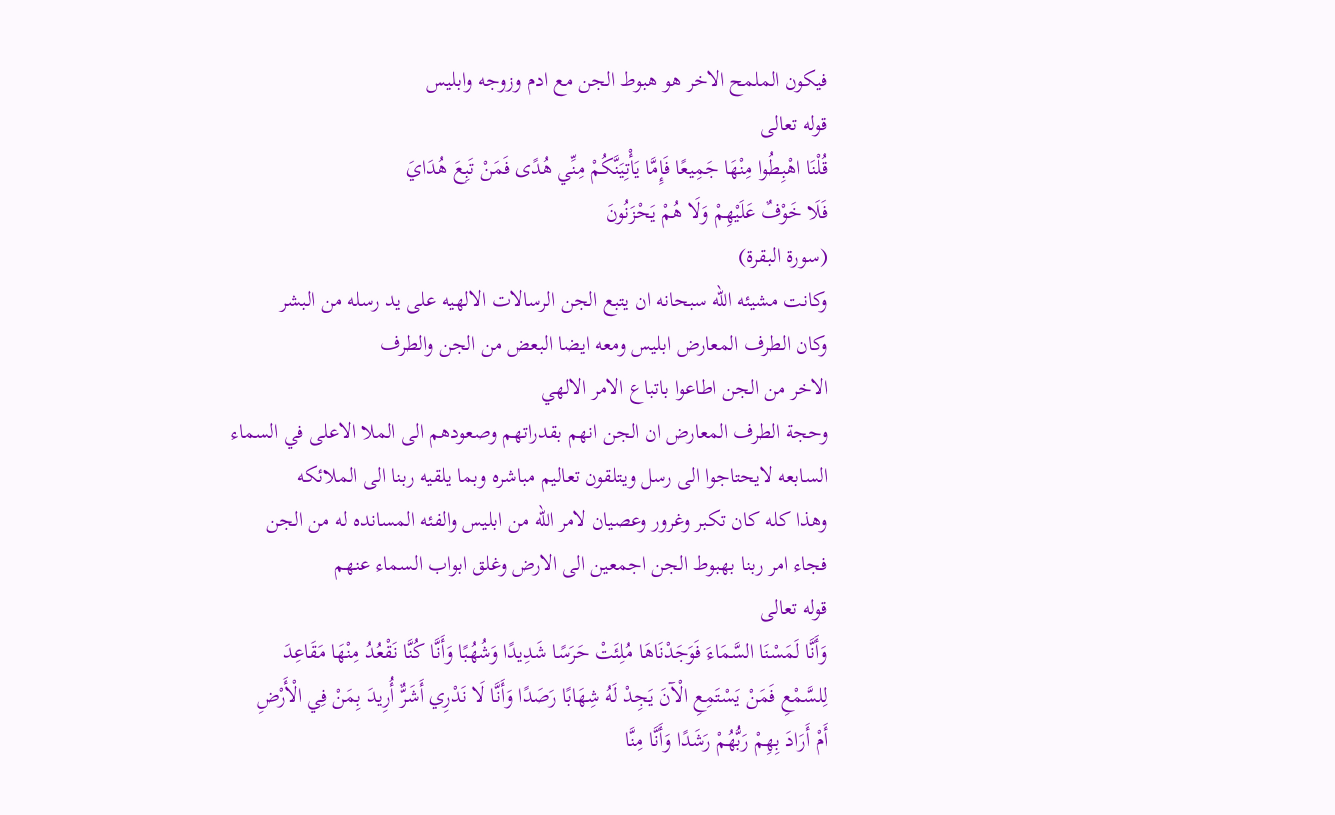فيكون الملمح الاخر هو هبوط الجن مع ادم وزوجه وابليس
قوله تعالى
قُلْنَا اهْبِطُوا مِنْهَا جَمِيعًا فَإِمَّا يَأْتِيَنَّكُمْ مِنِّي هُدًى فَمَنْ تَبِعَ هُدَايَ
فَلَا خَوْفٌ عَلَيْهِمْ وَلَا هُمْ يَحْزَنُونَ
(سورة البقرة)
وكانت مشيئه الله سبحانه ان يتبع الجن الرسالات الالهيه على يد رسله من البشر
وكان الطرف المعارض ابليس ومعه ايضا البعض من الجن والطرف
الاخر من الجن اطاعوا باتباع الامر الالهي
وحجة الطرف المعارض ان الجن انهم بقدراتهم وصعودهم الى الملا الاعلى في السماء
السابعه لايحتاجوا الى رسل ويتلقون تعاليم مباشره وبما يلقيه ربنا الى الملائكه
وهذا كله كان تكبر وغرور وعصيان لامر الله من ابليس والفئه المسانده له من الجن
فجاء امر ربنا بهبوط الجن اجمعين الى الارض وغلق ابواب السماء عنهم
قوله تعالى
وَأَنَّا لَمَسْنَا السَّمَاءَ فَوَجَدْنَاهَا مُلِئَتْ حَرَسًا شَدِيدًا وَشُهُبًا وَأَنَّا كُنَّا نَقْعُدُ مِنْهَا مَقَاعِدَ
لِلسَّمْعِ فَمَنْ يَسْتَمِعِ الْآنَ يَجِدْ لَهُ شِهَابًا رَصَدًا وَأَنَّا لَا نَدْرِي أَشَرٌّ أُرِيدَ بِمَنْ فِي الْأَرْضِ
أَمْ أَرَادَ بِهِمْ رَبُّهُمْ رَشَدًا وَأَنَّا مِنَّا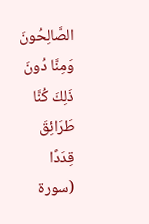الصَّالِحُونَ وَمِنَّا دُونَ ذَلِكَ كُنَّا طَرَائِقَ قِدَدًا
(سورة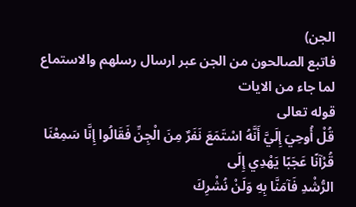الجن)
فاتبع الصالحون من الجن عبر ارسال رسلهم والاستماع لما جاء من الايات
قوله تعالى
قُلْ أُوحِيَ إِلَيَّ أَنَّهُ اسْتَمَعَ نَفَرٌ مِنَ الْجِنِّ فَقَالُوا إِنَّا سَمِعْنَا قُرْآنًا عَجَبًا يَهْدِي إِلَى
الرُّشْدِ فَآمَنَّا بِهِ وَلَنْ نُشْرِكَ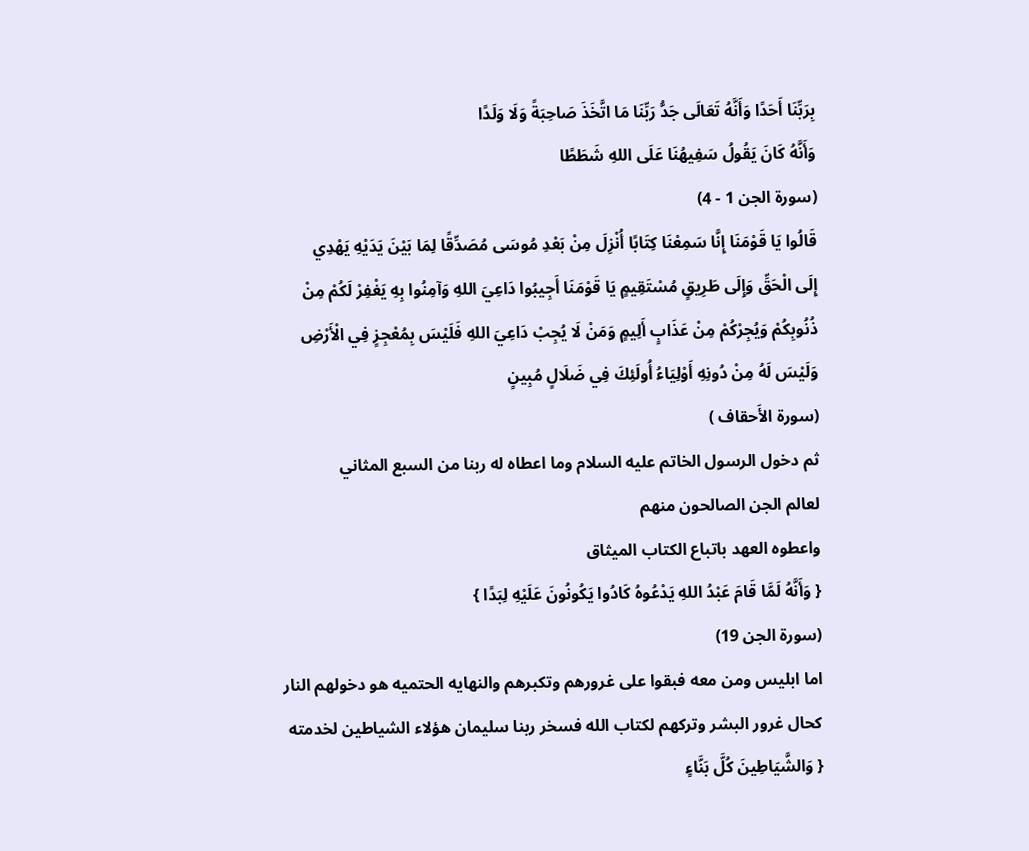بِرَبِّنَا أَحَدًا وَأَنَّهُ تَعَالَى جَدُّ رَبِّنَا مَا اتَّخَذَ صَاحِبَةً وَلَا وَلَدًا
وَأَنَّهُ كَانَ يَقُولُ سَفِيهُنَا عَلَى اللهِ شَطَطًا
(سورة الجن 1 - 4)
قَالُوا يَا قَوْمَنَا إِنَّا سَمِعْنَا كِتَابًا أُنْزِلَ مِنْ بَعْدِ مُوسَى مُصَدِّقًا لِمَا بَيْنَ يَدَيْهِ يَهْدِي
إِلَى الْحَقِّ وَإِلَى طَرِيقٍ مُسْتَقِيمٍ يَا قَوْمَنَا أَجِيبُوا دَاعِيَ اللهِ وَآمِنُوا بِهِ يَغْفِرْ لَكُمْ مِنْ
ذُنُوبِكُمْ وَيُجِرْكُمْ مِنْ عَذَابٍ أَلِيمٍ وَمَنْ لَا يُجِبْ دَاعِيَ اللهِ فَلَيْسَ بِمُعْجِزٍ فِي الْأَرْضِ
وَلَيْسَ لَهُ مِنْ دُونِهِ أَوْلِيَاءُ أُولَئِكَ فِي ضَلَالٍ مُبِينٍ
(سورة الأَحقاف )
ثم دخول الرسول الخاتم عليه السلام وما اعطاه له ربنا من السبع المثاني
لعالم الجن الصالحون منهم
واعطوه العهد باتباع الكتاب الميثاق
{ وَأَنَّهُ لَمَّا قَامَ عَبْدُ اللهِ يَدْعُوهُ كَادُوا يَكُونُونَ عَلَيْهِ لِبَدًا }
(سورة الجن 19)
اما ابليس ومن معه فبقوا على غرورهم وتكبرهم والنهايه الحتميه هو دخولهم النار
كحال غرور البشر وتركهم لكتاب الله فسخر ربنا سليمان هؤلاء الشياطين لخدمته
{ وَالشَّيَاطِينَ كُلَّ بَنَّاءٍ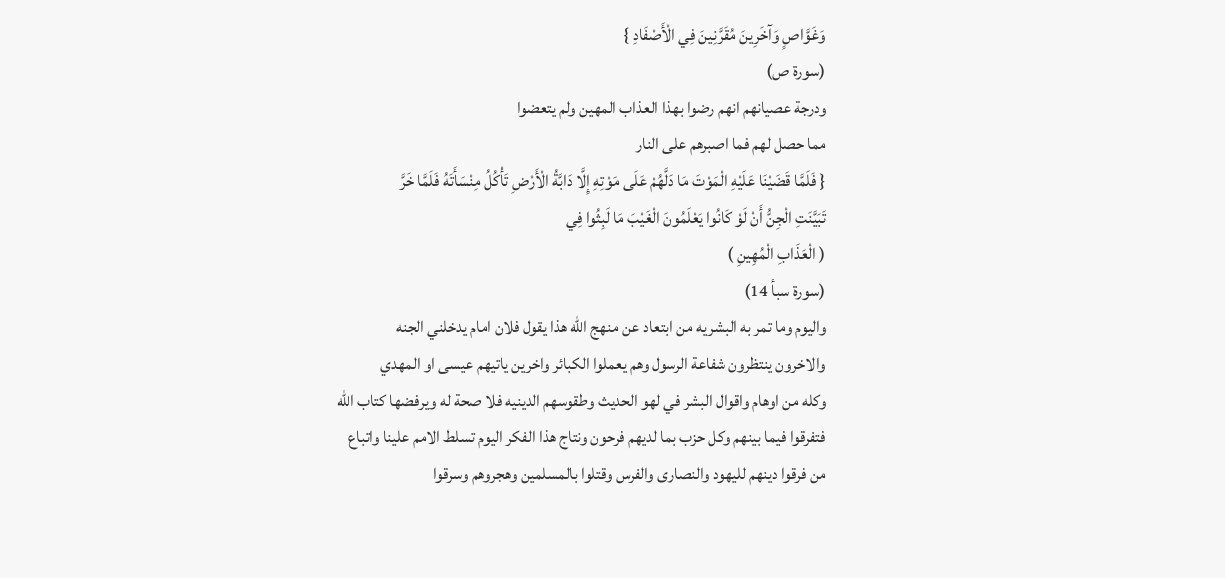وَغَوَّاصٍ وَآخَرِينَ مُقَرَّنِينَ فِي الْأَصْفَادِ }
(سورة ص)
ودرجة عصيانهم انهم رضوا بهذا العذاب المهين ولم يتعضوا
مما حصل لهم فما اصبرهم على النار
{ فَلَمَّا قَضَيْنَا عَلَيْهِ الْمَوْتَ مَا دَلَّهُمْ عَلَى مَوْتِهِ إِلَّا دَابَّةُ الْأَرْضِ تَأْكُلُ مِنْسَأَتَهُ فَلَمَّا خَرَّ
تَبَيَّنَتِ الْجِنُّ أَنْ لَوْ كَانُوا يَعْلَمُونَ الْغَيْبَ مَا لَبِثُوا فِي
( الْعَذَابِ الْمُهِينِ )
(سورة سبأ 14)
واليوم وما تمر به البشريه من ابتعاد عن منهج الله هذا يقول فلان امام يدخلني الجنه
والاخرون ينتظرون شفاعة الرسول وهم يعملوا الكبائر واخرين ياتيهم عيسى او المهدي
وكله من اوهام واقوال البشر في لهو الحديث وطقوسهم الدينيه فلا صحة له ويرفضها كتاب الله
فتفرقوا فيما بينهم وكل حزب بما لديهم فرحون ونتاج هذا الفكر اليوم تسلط الامم علينا واتباع
من فرقوا دينهم لليهود والنصارى والفرس وقتلوا بالمسلمين وهجروهم وسرقوا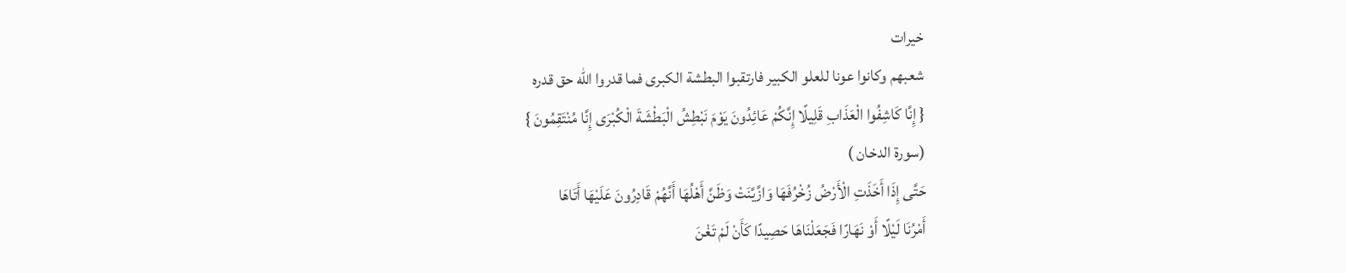خيرات
شعبهم وكانوا عونا للعلو الكبير فارتقبوا البطشة الكبرى فما قدروا الله حق قدره
{ إِنَّا كَاشِفُوا الْعَذَابِ قَلِيلًا إِنَّكُمْ عَائِدُونَ يَوْمَ نَبْطِشُ الْبَطْشَةَ الْكُبْرَى إِنَّا مُنْتَقِمُونَ }
(سورة الدخان )
حَتَّى إِذَا أَخَذَتِ الْأَرْضُ زُخْرُفَهَا وَازَّيَّنَتْ وَظَنَّ أَهْلُهَا أَنَّهُمْ قَادِرُونَ عَلَيْهَا أَتَاهَا
أَمْرُنَا لَيْلًا أَوْ نَهَارًا فَجَعَلْنَاهَا حَصِيدًا كَأَنْ لَمْ تَغْنَ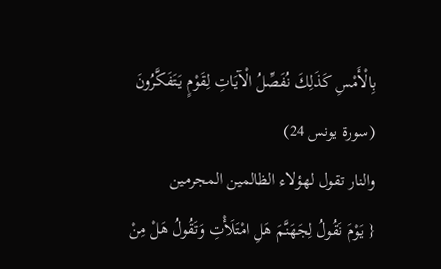بِالْأَمْسِ كَذَلِكَ نُفَصِّلُ الْآيَاتِ لِقَوْمٍ يَتَفَكَّرُونَ
(سورة يونس 24)
والنار تقول لهؤلاء الظالمين المجرمين
{ يَوْمَ نَقُولُ لِجَهَنَّمَ هَلِ امْتَلَأْتِ وَتَقُولُ هَلْ مِنْ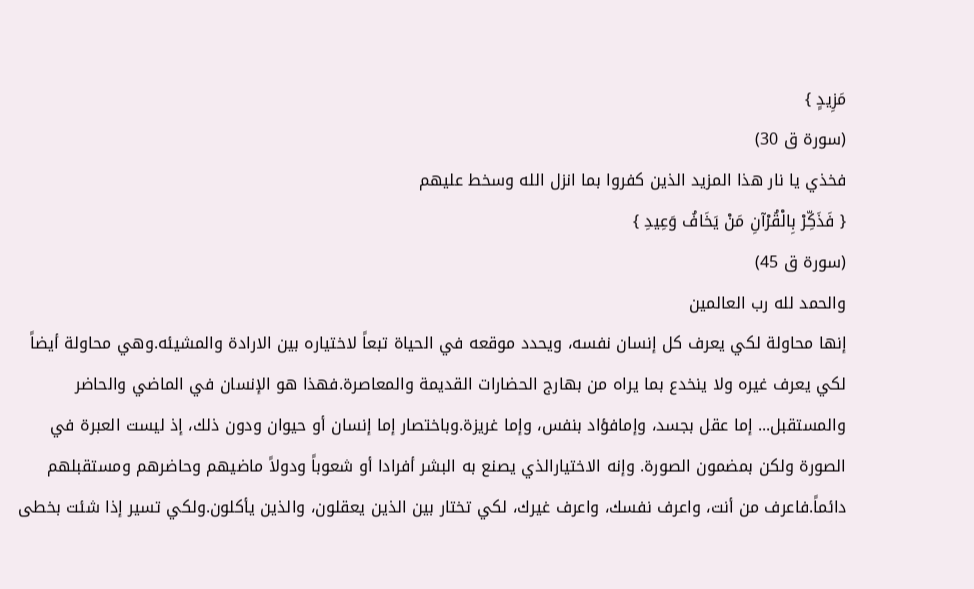مَزِيدٍ }
(سورة ق 30)
فخذي يا نار هذا المزيد الذين كفروا بما انزل الله وسخط عليهم
{ فَذَكِّرْ بِالْقُرْآنِ مَنْ يَخَافُ وَعِيدِ }
(سورة ق 45)
والحمد لله رب العالمين
إنها محاولة لكي يعرف كل إنسان نفسه، ويحدد موقعه في الحياة تبعاً لاختياره بين الارادة والمشيئه.وهي محاولة أيضاً لكي يعرف غيره ولا ينخدع بما يراه من بهارج الحضارات القديمة والمعاصرة.فهذا هو الإنسان في الماضي والحاضر والمستقبل... إما عقل بجسد، وإمافؤاد بنفس، وإما غريزة.وباختصار إما إنسان أو حيوان ودون ذلك، إذ ليست العبرة في الصورة ولكن بمضمون الصورة. وإنه الاختيارالذي يصنع به البشر أفرادا أو شعوباً ودولاً ماضيهم وحاضرهم ومستقبلهم دائماً.فاعرف من أنت، واعرف نفسك، واعرف غيرك، لكي تختار بين الذين يعقلون، والذين يأكلون.ولكي تسير إذا شئت بخطى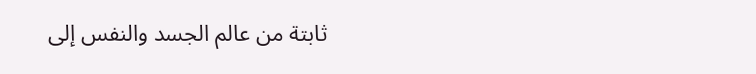ثابتة من عالم الجسد والنفس إلى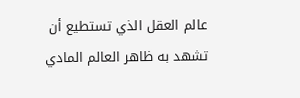عالم العقل الذي تستطيع أن تشهد به ظاهر العالم المادي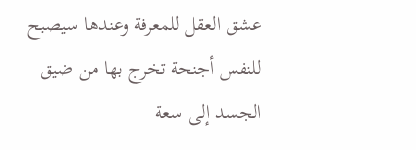عشق العقل للمعرفة وعندها سيصبح للنفس أجنحة تخرج بها من ضيق الجسد إلى سعة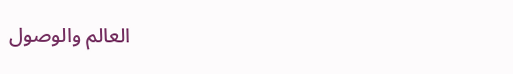العالم والوصول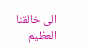الى خالقنا العظيم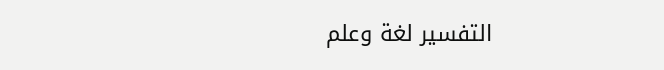التفسير لغة وعلم